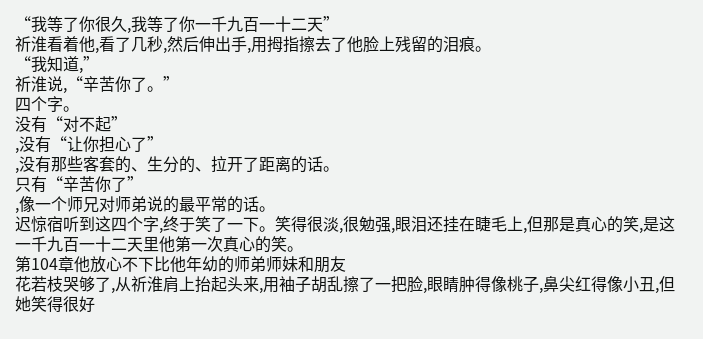“我等了你很久,我等了你一千九百一十二天”
祈淮看着他,看了几秒,然后伸出手,用拇指擦去了他脸上残留的泪痕。
“我知道,”
祈淮说,“辛苦你了。”
四个字。
没有“对不起”
,没有“让你担心了”
,没有那些客套的、生分的、拉开了距离的话。
只有“辛苦你了”
,像一个师兄对师弟说的最平常的话。
迟惊宿听到这四个字,终于笑了一下。笑得很淡,很勉强,眼泪还挂在睫毛上,但那是真心的笑,是这一千九百一十二天里他第一次真心的笑。
第104章他放心不下比他年幼的师弟师妹和朋友
花若枝哭够了,从祈淮肩上抬起头来,用袖子胡乱擦了一把脸,眼睛肿得像桃子,鼻尖红得像小丑,但她笑得很好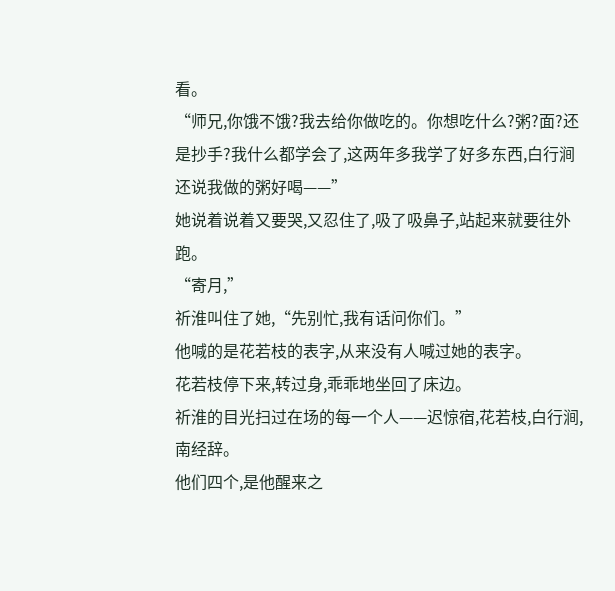看。
“师兄,你饿不饿?我去给你做吃的。你想吃什么?粥?面?还是抄手?我什么都学会了,这两年多我学了好多东西,白行涧还说我做的粥好喝——”
她说着说着又要哭,又忍住了,吸了吸鼻子,站起来就要往外跑。
“寄月,”
祈淮叫住了她,“先别忙,我有话问你们。”
他喊的是花若枝的表字,从来没有人喊过她的表字。
花若枝停下来,转过身,乖乖地坐回了床边。
祈淮的目光扫过在场的每一个人——迟惊宿,花若枝,白行涧,南经辞。
他们四个,是他醒来之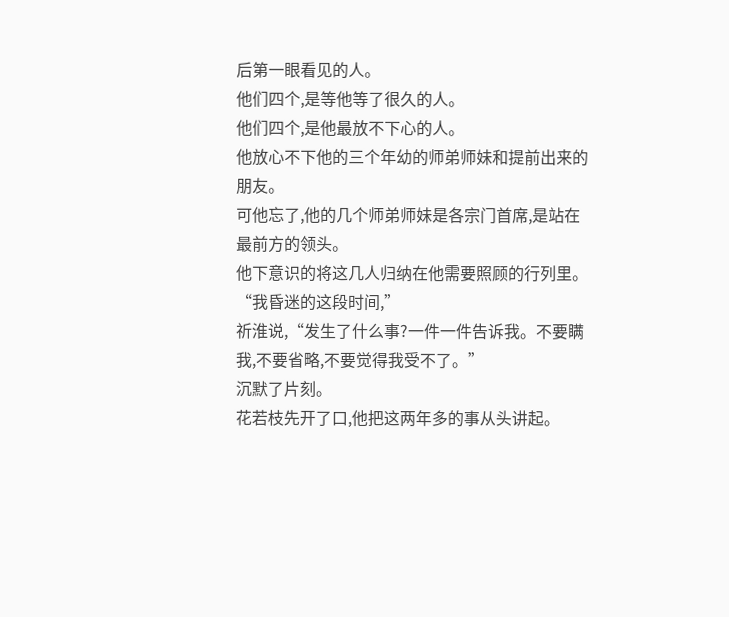后第一眼看见的人。
他们四个,是等他等了很久的人。
他们四个,是他最放不下心的人。
他放心不下他的三个年幼的师弟师妹和提前出来的朋友。
可他忘了,他的几个师弟师妹是各宗门首席,是站在最前方的领头。
他下意识的将这几人归纳在他需要照顾的行列里。
“我昏迷的这段时间,”
祈淮说,“发生了什么事?一件一件告诉我。不要瞒我,不要省略,不要觉得我受不了。”
沉默了片刻。
花若枝先开了口,他把这两年多的事从头讲起。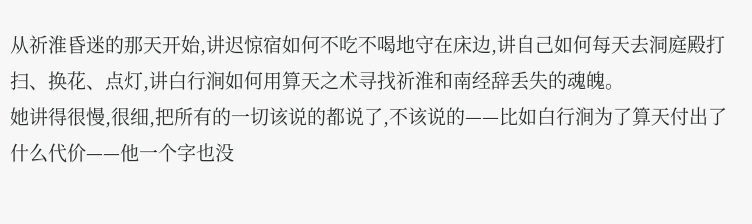从祈淮昏迷的那天开始,讲迟惊宿如何不吃不喝地守在床边,讲自己如何每天去洞庭殿打扫、换花、点灯,讲白行涧如何用算天之术寻找祈淮和南经辞丢失的魂魄。
她讲得很慢,很细,把所有的一切该说的都说了,不该说的——比如白行涧为了算天付出了什么代价——他一个字也没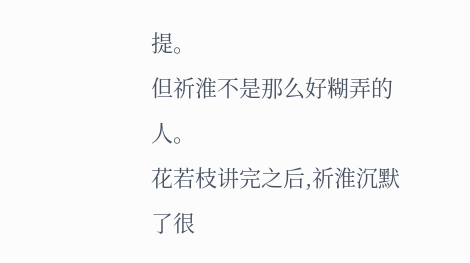提。
但祈淮不是那么好糊弄的人。
花若枝讲完之后,祈淮沉默了很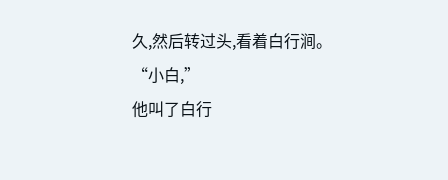久,然后转过头,看着白行涧。
“小白,”
他叫了白行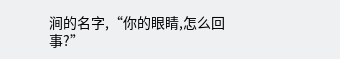涧的名字,“你的眼睛,怎么回事?”